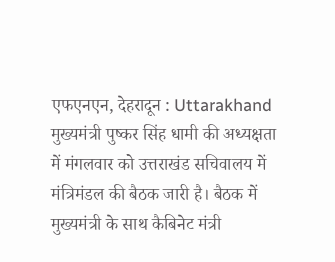एफएनएन, देहरादून : Uttarakhand मुख्यमंत्री पुष्कर सिंह धामी की अध्यक्षता में मंगलवार को उत्तराखंड सचिवालय में मंत्रिमंडल की बैठक जारी है। बैठक में मुख्यमंत्री के साथ कैबिनेट मंत्री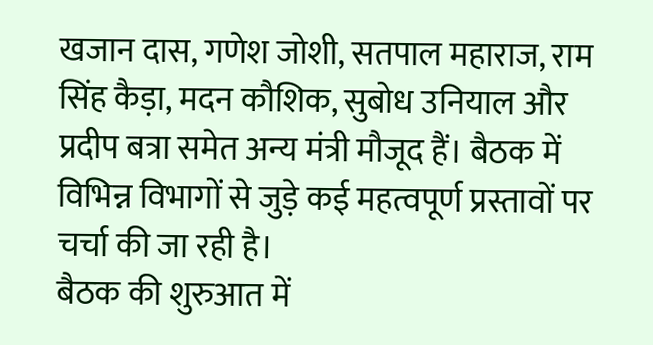खजान दास, गणेश जोशी, सतपाल महाराज, राम सिंह कैड़ा, मदन कौशिक, सुबोध उनियाल और प्रदीप बत्रा समेत अन्य मंत्री मौजूद हैं। बैठक में विभिन्न विभागों से जुड़े कई महत्वपूर्ण प्रस्तावों पर चर्चा की जा रही है।
बैठक की शुरुआत में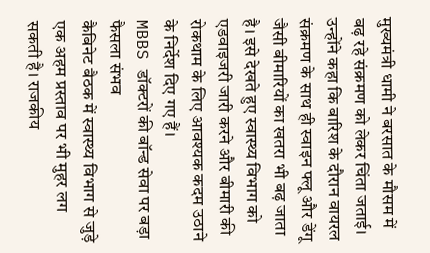मुख्यमंत्री धामी ने बरसात के मौसम में बढ़ रहे संक्रमण को लेकर चिंता जताई। उन्होंने कहा कि बारिश के दौरान वायरल संक्रमण के साथ ही स्वाइन फ्लू और डेंगू जैसी बीमारियों का खतरा भी बढ़ जाता है। इसे देखते हुए स्वास्थ्य विभाग को एडवाइजरी जारी करने और बीमारी की रोकथाम के लिए आवश्यक कदम उठाने के निर्देश दिए गए हैं।
MBBS डॉक्टरों की बॉन्ड सेवा पर बड़ा फैसला संभव
कैबिनेट बैठक में स्वास्थ्य विभाग से जुड़े एक अहम प्रस्ताव पर भी मुहर लग सकती है। राजकीय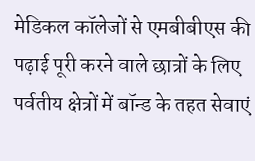मेडिकल कॉलेजों से एमबीबीएस की पढ़ाई पूरी करने वाले छात्रों के लिए पर्वतीय क्षेत्रों में बॉन्ड के तहत सेवाएं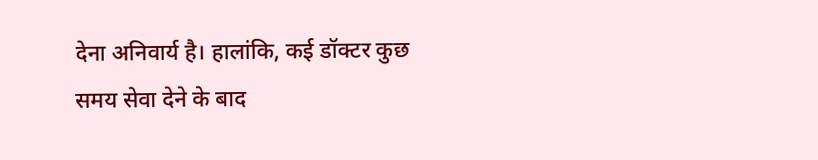देना अनिवार्य है। हालांकि, कई डॉक्टर कुछ समय सेवा देने के बाद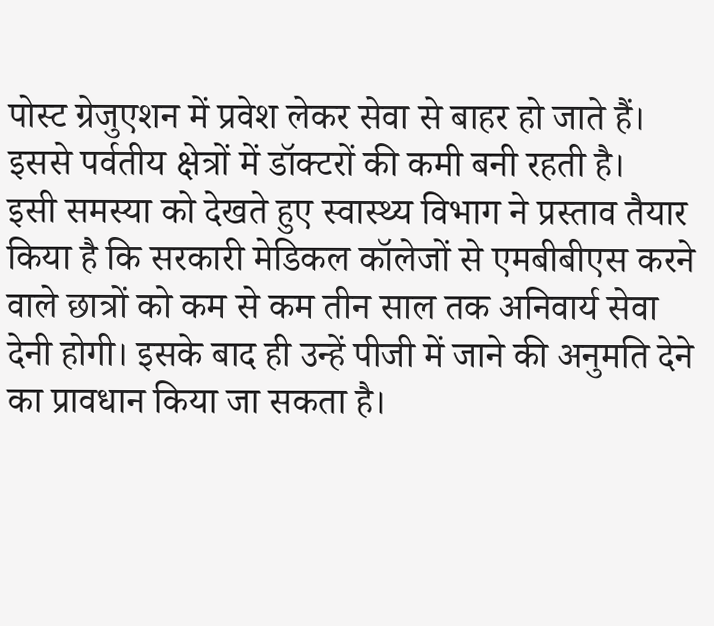पोस्ट ग्रेजुएशन में प्रवेश लेकर सेवा से बाहर हो जाते हैं। इससे पर्वतीय क्षेत्रों में डॉक्टरों की कमी बनी रहती है।
इसी समस्या को देखते हुए स्वास्थ्य विभाग ने प्रस्ताव तैयार किया है कि सरकारी मेडिकल कॉलेजों से एमबीबीएस करने वाले छात्रों को कम से कम तीन साल तक अनिवार्य सेवा देनी होगी। इसके बाद ही उन्हें पीजी में जाने की अनुमति देने का प्रावधान किया जा सकता है।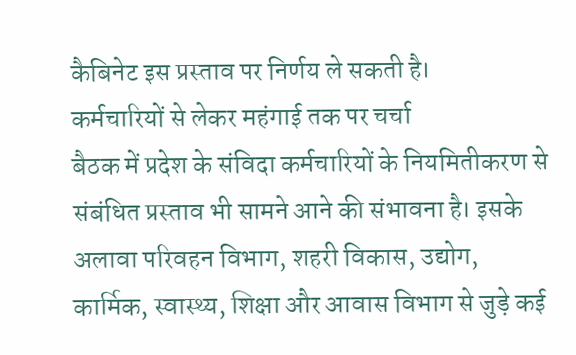कैबिनेट इस प्रस्ताव पर निर्णय ले सकती है।
कर्मचारियों से लेकर महंगाई तक पर चर्चा
बैठक में प्रदेश के संविदा कर्मचारियों के नियमितीकरण से संबंधित प्रस्ताव भी सामने आने की संभावना है। इसके अलावा परिवहन विभाग, शहरी विकास, उद्योग, कार्मिक, स्वास्थ्य, शिक्षा और आवास विभाग से जुड़े कई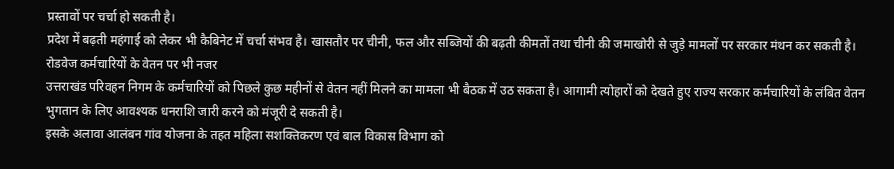प्रस्तावों पर चर्चा हो सकती है।
प्रदेश में बढ़ती महंगाई को लेकर भी कैबिनेट में चर्चा संभव है। खासतौर पर चीनी, फल और सब्जियों की बढ़ती कीमतों तथा चीनी की जमाखोरी से जुड़े मामलों पर सरकार मंथन कर सकती है।
रोडवेज कर्मचारियों के वेतन पर भी नजर
उत्तराखंड परिवहन निगम के कर्मचारियों को पिछले कुछ महीनों से वेतन नहीं मिलने का मामला भी बैठक में उठ सकता है। आगामी त्योहारों को देखते हुए राज्य सरकार कर्मचारियों के लंबित वेतन भुगतान के लिए आवश्यक धनराशि जारी करने को मंजूरी दे सकती है।
इसके अलावा आलंबन गांव योजना के तहत महिला सशक्तिकरण एवं बाल विकास विभाग को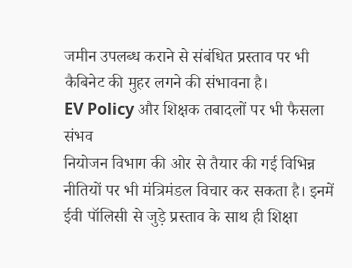जमीन उपलब्ध कराने से संबंधित प्रस्ताव पर भी कैबिनेट की मुहर लगने की संभावना है।
EV Policy और शिक्षक तबादलों पर भी फैसला संभव
नियोजन विभाग की ओर से तैयार की गई विभिन्न नीतियों पर भी मंत्रिमंडल विचार कर सकता है। इनमें ईवी पॉलिसी से जुड़े प्रस्ताव के साथ ही शिक्षा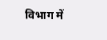विभाग में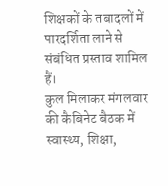शिक्षकों के तबादलों में पारदर्शिता लाने से संबंधित प्रस्ताव शामिल हैं।
कुल मिलाकर मंगलवार की कैबिनेट बैठक में स्वास्थ्य, शिक्षा,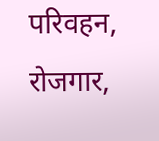परिवहन, रोजगार,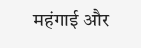महंगाई और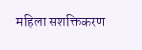महिला सशक्तिकरण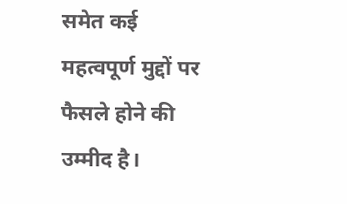समेत कई महत्वपूर्ण मुद्दों पर फैसले होने की उम्मीद है।